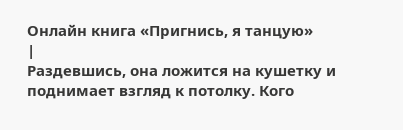Онлайн книга «Пригнись, я танцую»
|
Раздевшись, она ложится на кушетку и поднимает взгляд к потолку. Кого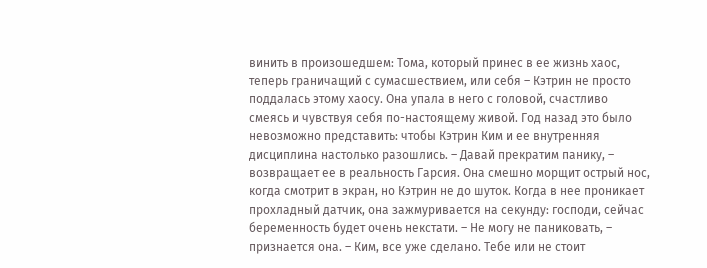винить в произошедшем: Тома, который принес в ее жизнь хаос, теперь граничащий с сумасшествием, или себя – Кэтрин не просто поддалась этому хаосу. Она упала в него с головой, счастливо смеясь и чувствуя себя по-настоящему живой. Год назад это было невозможно представить: чтобы Кэтрин Ким и ее внутренняя дисциплина настолько разошлись. – Давай прекратим панику, – возвращает ее в реальность Гарсия. Она смешно морщит острый нос, когда смотрит в экран, но Кэтрин не до шуток. Когда в нее проникает прохладный датчик, она зажмуривается на секунду: господи, сейчас беременность будет очень некстати. – Не могу не паниковать, – признается она. – Ким, все уже сделано. Тебе или не стоит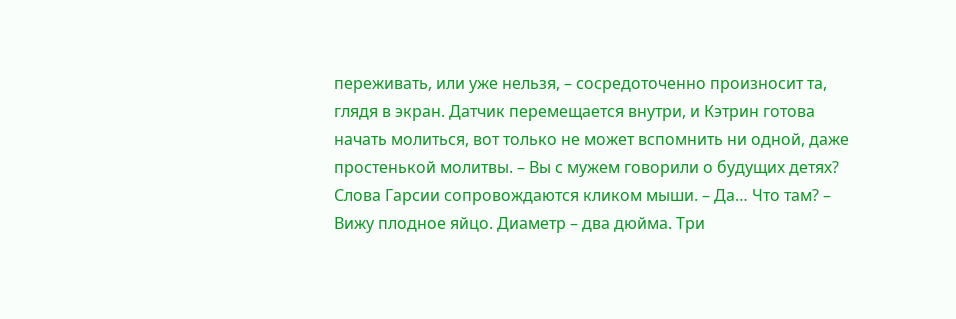переживать, или уже нельзя, – сосредоточенно произносит та, глядя в экран. Датчик перемещается внутри, и Кэтрин готова начать молиться, вот только не может вспомнить ни одной, даже простенькой молитвы. – Вы с мужем говорили о будущих детях? Слова Гарсии сопровождаются кликом мыши. – Да… Что там? – Вижу плодное яйцо. Диаметр – два дюйма. Три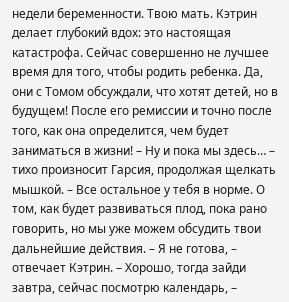недели беременности. Твою мать. Кэтрин делает глубокий вдох: это настоящая катастрофа. Сейчас совершенно не лучшее время для того, чтобы родить ребенка. Да, они с Томом обсуждали, что хотят детей, но в будущем! После его ремиссии и точно после того, как она определится, чем будет заниматься в жизни! – Ну и пока мы здесь… – тихо произносит Гарсия, продолжая щелкать мышкой. – Все остальное у тебя в норме. О том, как будет развиваться плод, пока рано говорить, но мы уже можем обсудить твои дальнейшие действия. – Я не готова, – отвечает Кэтрин. – Хорошо, тогда зайди завтра, сейчас посмотрю календарь, –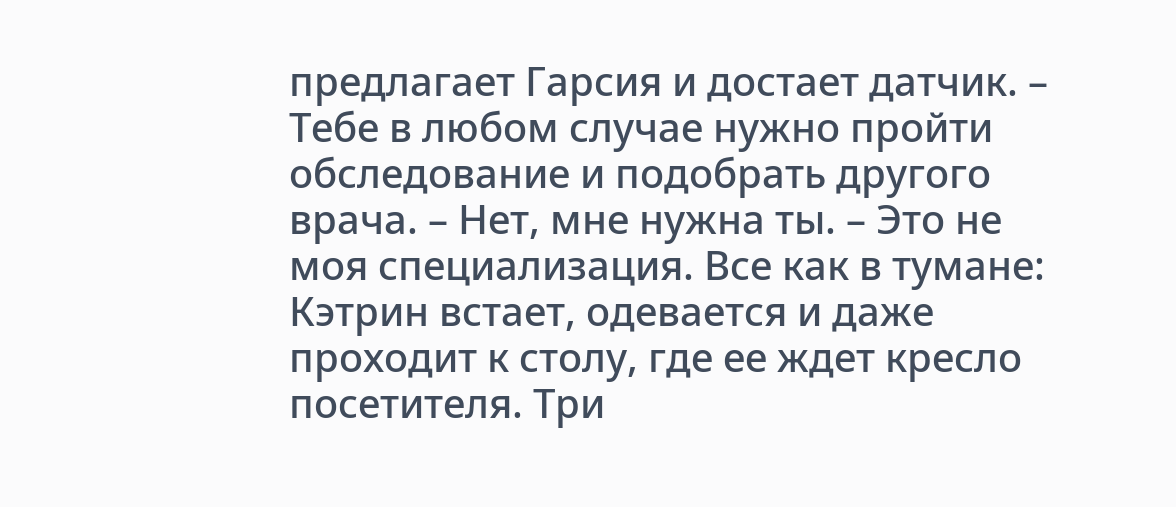предлагает Гарсия и достает датчик. – Тебе в любом случае нужно пройти обследование и подобрать другого врача. – Нет, мне нужна ты. – Это не моя специализация. Все как в тумане: Кэтрин встает, одевается и даже проходит к столу, где ее ждет кресло посетителя. Три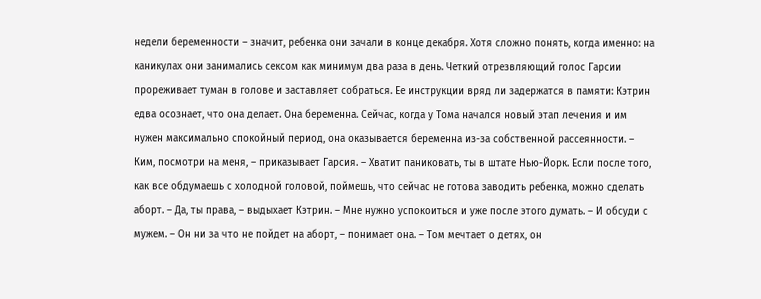недели беременности – значит, ребенка они зачали в конце декабря. Хотя сложно понять, когда именно: на каникулах они занимались сексом как минимум два раза в день. Четкий отрезвляющий голос Гарсии прореживает туман в голове и заставляет собраться. Ее инструкции вряд ли задержатся в памяти: Кэтрин едва осознает, что она делает. Она беременна. Сейчас, когда у Тома начался новый этап лечения и им нужен максимально спокойный период, она оказывается беременна из-за собственной рассеянности. – Ким, посмотри на меня, – приказывает Гарсия. – Хватит паниковать, ты в штате Нью-Йорк. Если после того, как все обдумаешь с холодной головой, поймешь, что сейчас не готова заводить ребенка, можно сделать аборт. – Да, ты права, – выдыхает Кэтрин. – Мне нужно успокоиться и уже после этого думать. – И обсуди с мужем. – Он ни за что не пойдет на аборт, – понимает она. – Том мечтает о детях, он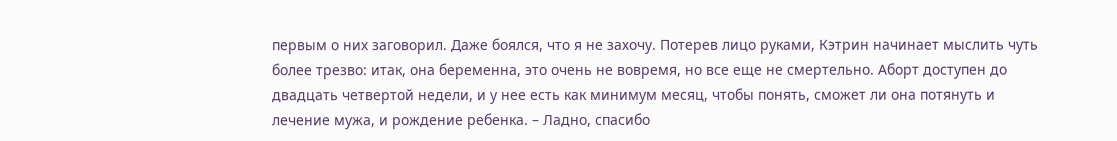первым о них заговорил. Даже боялся, что я не захочу. Потерев лицо руками, Кэтрин начинает мыслить чуть более трезво: итак, она беременна, это очень не вовремя, но все еще не смертельно. Аборт доступен до двадцать четвертой недели, и у нее есть как минимум месяц, чтобы понять, сможет ли она потянуть и лечение мужа, и рождение ребенка. – Ладно, спасибо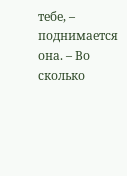тебе, – поднимается она. – Во сколько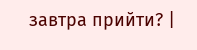завтра прийти? |